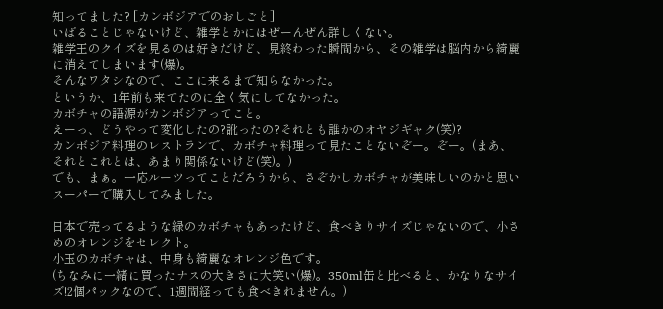知ってました? [カンボジアでのおしごと]
いばることじゃないけど、雑学とかにはぜーんぜん詳しくない。
雑学王のクイズを見るのは好きだけど、見終わった瞬間から、その雑学は脳内から綺麗に消えてしまいます(爆)。
そんなワタシなので、ここに来るまで知らなかった。
というか、1年前も来てたのに全く気にしてなかった。
カボチャの語源がカンボジアってこと。
えーっ、どうやって変化したの?訛ったの?それとも誰かのオヤジギャク(笑)?
カンボジア料理のレストランで、カボチャ料理って見たことないぞー。ぞー。(まあ、それとこれとは、あまり関係ないけど(笑)。)
でも、まぁ。一応ルーツってことだろうから、さぞかしカボチャが美味しいのかと思いスーパーで購入してみました。

日本で売ってるような緑のカボチャもあったけど、食べきりサイズじゃないので、小さめのオレンジをセレクト。
小玉のカボチャは、中身も綺麗なオレンジ色です。
(ちなみに一緒に買ったナスの大きさに大笑い(爆)。350ml缶と比べると、かなりなサイズ!2個パックなので、1週間経っても食べきれません。)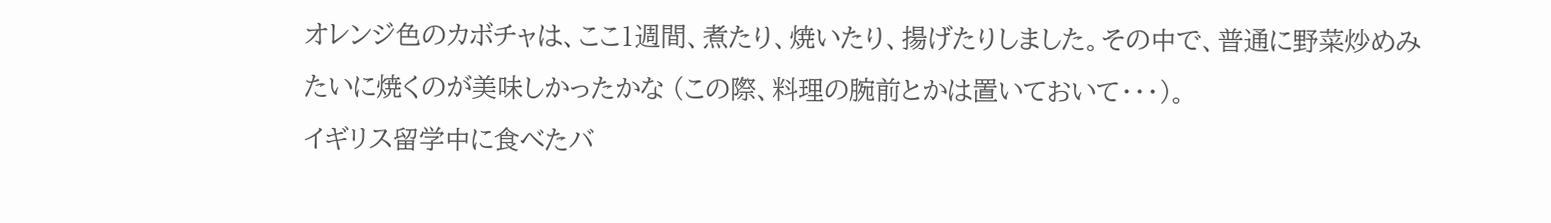オレンジ色のカボチャは、ここ1週間、煮たり、焼いたり、揚げたりしました。その中で、普通に野菜炒めみたいに焼くのが美味しかったかな (この際、料理の腕前とかは置いておいて・・・)。
イギリス留学中に食べたバ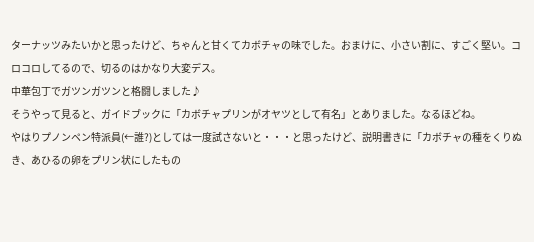ターナッツみたいかと思ったけど、ちゃんと甘くてカボチャの味でした。おまけに、小さい割に、すごく堅い。コロコロしてるので、切るのはかなり大変デス。
中華包丁でガツンガツンと格闘しました♪
そうやって見ると、ガイドブックに「カボチャプリンがオヤツとして有名」とありました。なるほどね。
やはりプノンペン特派員(←誰?)としては一度試さないと・・・と思ったけど、説明書きに「カボチャの種をくりぬき、あひるの卵をプリン状にしたもの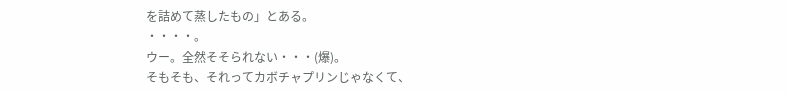を詰めて蒸したもの」とある。
・・・・。
ウー。全然そそられない・・・(爆)。
そもそも、それってカボチャプリンじゃなくて、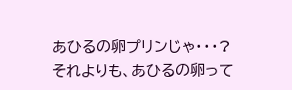あひるの卵プリンじゃ・・・?
それよりも、あひるの卵って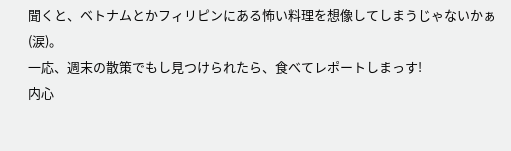聞くと、ベトナムとかフィリピンにある怖い料理を想像してしまうじゃないかぁ(涙)。
一応、週末の散策でもし見つけられたら、食べてレポートしまっす!
内心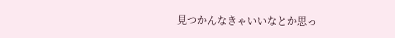見つかんなきゃいいなとか思っ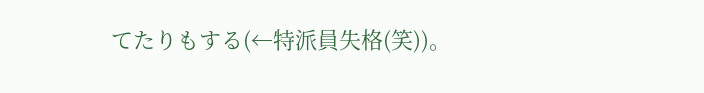てたりもする(←特派員失格(笑))。